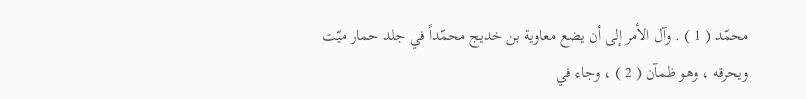محمّد ( 1 ) . وآل الأمر إلى أن يضع معاوية بن خديج محمّداً في جلد حمار ميّت
ويحرقه ، وهو ظمآن ( 2 ) ، وجاء في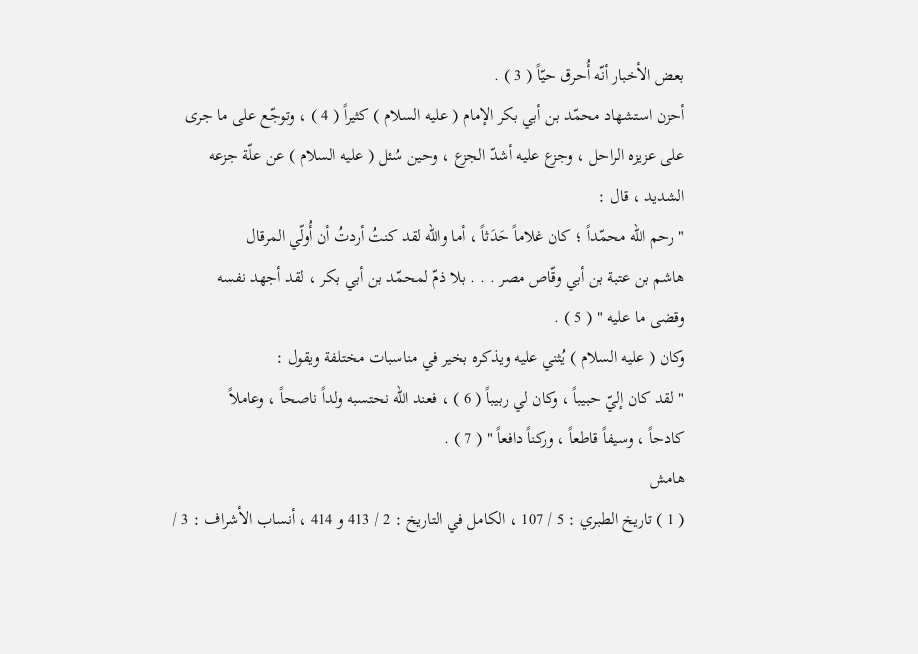بعض الأخبار أنّه أُحرق حيّاً ( 3 ) .
أحزن استشهاد محمّد بن أبي بكر الإمام ( عليه السلام ) كثيراً ( 4 ) ، وتوجّع على ما جرى
على عزيزه الراحل ، وجزع عليه أشدّ الجزع ، وحين سُئل ( عليه السلام ) عن علّة جزعه
الشديد ، قال :
" رحم الله محمّداً ؛ كان غلاماً حَدَثاً ، أما والله لقد كنتُ أردتُ أن أُولّي المرقال
هاشم بن عتبة بن أبي وقّاص مصر . . . بلا ذمّ لمحمّد بن أبي بكر ، لقد أجهد نفسه
وقضى ما عليه " ( 5 ) .
وكان ( عليه السلام ) يُثني عليه ويذكره بخير في مناسبات مختلفة ويقول :
" لقد كان إليّ حبيباً ، وكان لي ربيباً ( 6 ) ، فعند الله نحتسبه ولداً ناصحاً ، وعاملاً
كادحاً ، وسيفاً قاطعاً ، وركناً دافعاً " ( 7 ) .
هامش
( 1 ) تاريخ الطبري : 5 / 107 ، الكامل في التاريخ : 2 / 413 و 414 ، أنساب الأشراف : 3 /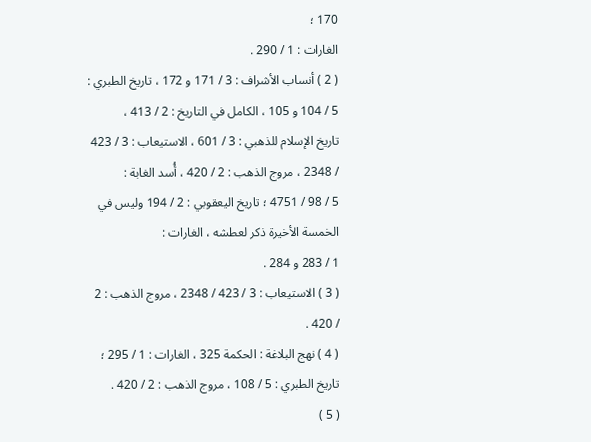170 ؛
الغارات : 1 / 290 .
( 2 ) أنساب الأشراف : 3 / 171 و 172 ، تاريخ الطبري : 5 / 104 و 105 ، الكامل في التاريخ : 2 / 413 ،
تاريخ الإسلام للذهبي : 3 / 601 ، الاستيعاب : 3 / 423 / 2348 ، مروج الذهب : 2 / 420 ، أُسد الغابة :
5 / 98 / 4751 ؛ تاريخ اليعقوبي : 2 / 194 وليس في الخمسة الأخيرة ذكر لعطشه ، الغارات :
1 / 283 و 284 .
( 3 ) الاستيعاب : 3 / 423 / 2348 ، مروج الذهب : 2 / 420 .
( 4 ) نهج البلاغة : الحكمة 325 ، الغارات : 1 / 295 ؛ تاريخ الطبري : 5 / 108 ، مروج الذهب : 2 / 420 .
( 5 )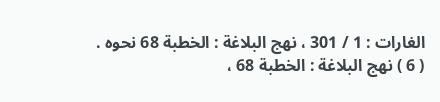الغارات : 1 / 301 ، نهج البلاغة : الخطبة 68 نحوه .
( 6 ) نهج البلاغة : الخطبة 68 ،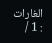الغارات : 1 /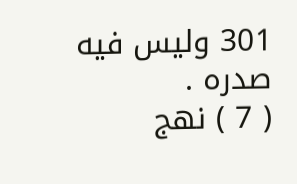301 وليس فيه صدره .
( 7 ) نهج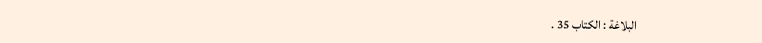البلاغة : الكتاب 35 .